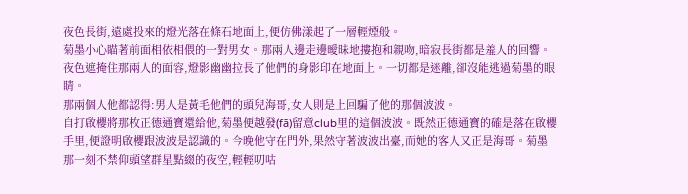夜色長街,遠處投來的燈光落在條石地面上,便仿佛漾起了一層輕煙般。
菊墨小心瞄著前面相依相偎的一對男女。那兩人邊走邊曖昧地摟抱和親吻,暗寂長街都是羞人的回響。夜色遮掩住那兩人的面容,燈影幽幽拉長了他們的身影印在地面上。一切都是迷離,卻沒能逃過菊墨的眼睛。
那兩個人他都認得:男人是黃毛他們的頭兒海哥,女人則是上回騙了他的那個波波。
自打啟櫻將那枚正德通寶還給他,菊墨便越發(fā)留意club里的這個波波。既然正德通寶的確是落在啟櫻手里,便證明啟櫻跟波波是認識的。今晚他守在門外,果然守著波波出臺,而她的客人又正是海哥。菊墨那一刻不禁仰頭望群星點綴的夜空,輕輕叨咕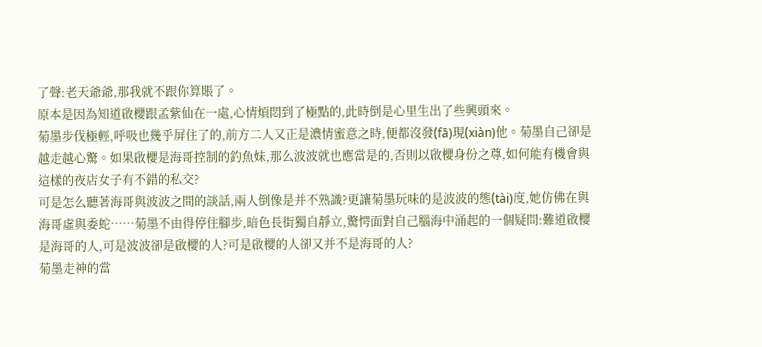了聲:老天爺爺,那我就不跟你算賬了。
原本是因為知道啟櫻跟孟紫仙在一處,心情煩悶到了極點的,此時倒是心里生出了些興頭來。
菊墨步伐極輕,呼吸也幾乎屏住了的,前方二人又正是濃情蜜意之時,便都沒發(fā)現(xiàn)他。菊墨自己卻是越走越心驚。如果啟櫻是海哥控制的釣魚妹,那么波波就也應當是的,否則以啟櫻身份之尊,如何能有機會與這樣的夜店女子有不錯的私交?
可是怎么聽著海哥與波波之間的談話,兩人倒像是并不熟識?更讓菊墨玩味的是波波的態(tài)度,她仿佛在與海哥虛與委蛇……菊墨不由得停住腳步,暗色長街獨自靜立,驚愕面對自己腦海中涌起的一個疑問:難道啟櫻是海哥的人,可是波波卻是啟櫻的人?可是啟櫻的人卻又并不是海哥的人?
菊墨走神的當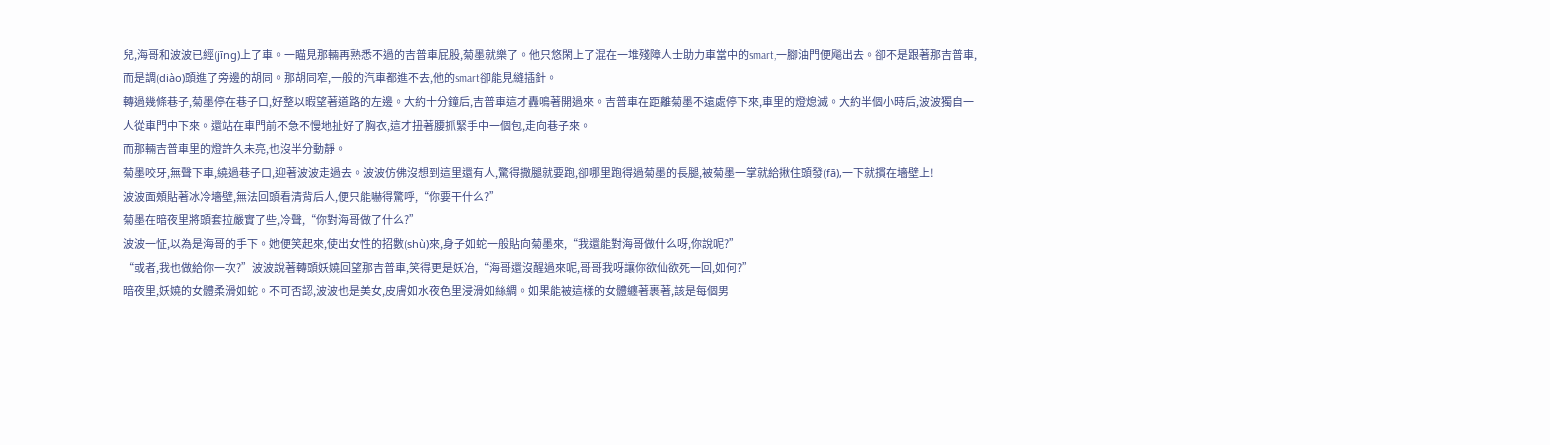兒,海哥和波波已經(jīng)上了車。一瞄見那輛再熟悉不過的吉普車屁股,菊墨就樂了。他只悠閑上了混在一堆殘障人士助力車當中的smart,一腳油門便飚出去。卻不是跟著那吉普車,而是調(diào)頭進了旁邊的胡同。那胡同窄,一般的汽車都進不去,他的smart卻能見縫插針。
轉過幾條巷子,菊墨停在巷子口,好整以暇望著道路的左邊。大約十分鐘后,吉普車這才轟鳴著開過來。吉普車在距離菊墨不遠處停下來,車里的燈熄滅。大約半個小時后,波波獨自一人從車門中下來。還站在車門前不急不慢地扯好了胸衣,這才扭著腰抓緊手中一個包,走向巷子來。
而那輛吉普車里的燈許久未亮,也沒半分動靜。
菊墨咬牙,無聲下車,繞過巷子口,迎著波波走過去。波波仿佛沒想到這里還有人,驚得撒腿就要跑,卻哪里跑得過菊墨的長腿,被菊墨一掌就給揪住頭發(fā),一下就摜在墻壁上!
波波面頰貼著冰冷墻壁,無法回頭看清背后人,便只能嚇得驚呼,“你要干什么?”
菊墨在暗夜里將頭套拉嚴實了些,冷聲,“你對海哥做了什么?”
波波一怔,以為是海哥的手下。她便笑起來,使出女性的招數(shù)來,身子如蛇一般貼向菊墨來,“我還能對海哥做什么呀,你說呢?”
“或者,我也做給你一次?”波波說著轉頭妖嬈回望那吉普車,笑得更是妖冶,“海哥還沒醒過來呢,哥哥我呀讓你欲仙欲死一回,如何?”
暗夜里,妖嬈的女體柔滑如蛇。不可否認,波波也是美女,皮膚如水夜色里浸滑如絲綢。如果能被這樣的女體纏著裹著,該是每個男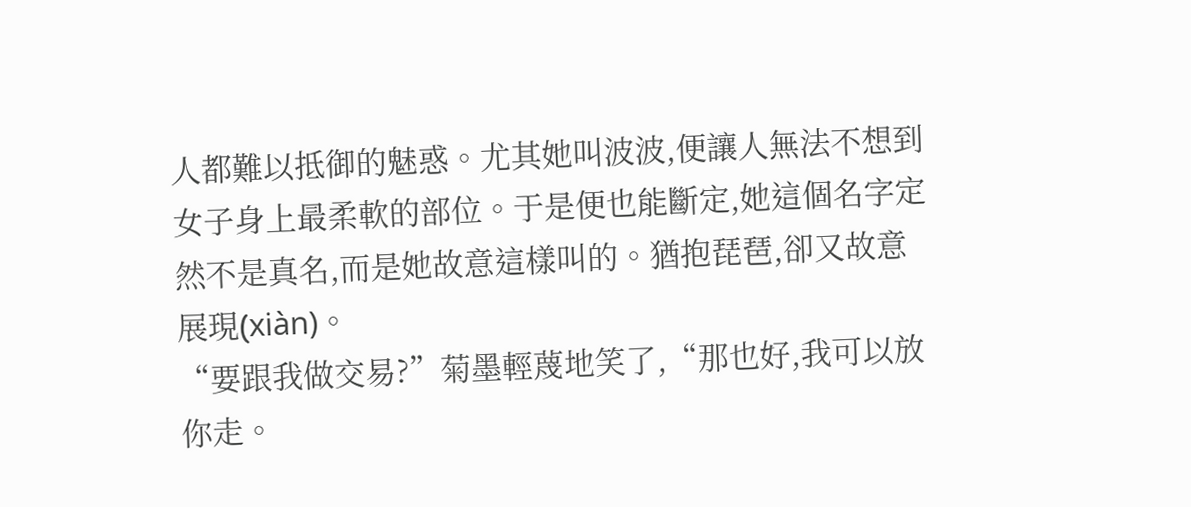人都難以抵御的魅惑。尤其她叫波波,便讓人無法不想到女子身上最柔軟的部位。于是便也能斷定,她這個名字定然不是真名,而是她故意這樣叫的。猶抱琵琶,卻又故意展現(xiàn)。
“要跟我做交易?”菊墨輕蔑地笑了,“那也好,我可以放你走。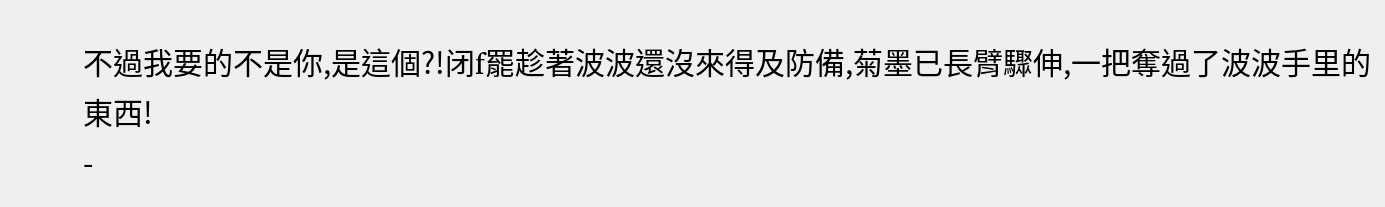不過我要的不是你,是這個?!闭f罷趁著波波還沒來得及防備,菊墨已長臂驟伸,一把奪過了波波手里的東西!
-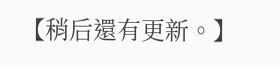【稍后還有更新。】